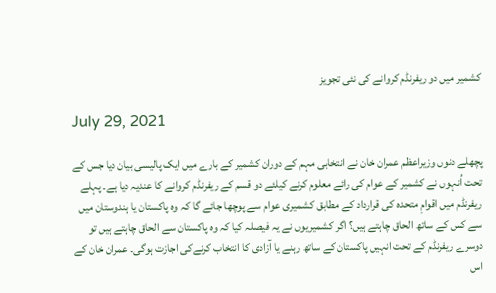کشمیر میں دو ریفرنڈم کروانے کی نئی تجویز

July 29, 2021

پچھلے دنوں وزیراعظم عمران خان نے انتخابی مہم کے دوران کشمیر کے بارے میں ایک پالیسی بیان دیا جس کے تحت اُنہوں نے کشمیر کے عوام کی رائے معلوم کرنے کیلئے دو قسم کے ریفرنڈم کروانے کا عندیہ دیا ہے۔ پہلے ریفرنڈم میں اقوامِ متحدہ کی قرارداد کے مطابق کشمیری عوام سے پوچھا جائے گا کہ وہ پاکستان یا ہندوستان میں سے کس کے ساتھ الحاق چاہتے ہیں؟ اگر کشمیریوں نے یہ فیصلہ کیا کہ وہ پاکستان سے الحاق چاہتے ہیں تو دوسرے ریفرنڈم کے تحت انہیں پاکستان کے ساتھ رہنے یا آزادی کا انتخاب کرنےکی اجازت ہوگی۔ عمران خان کے اس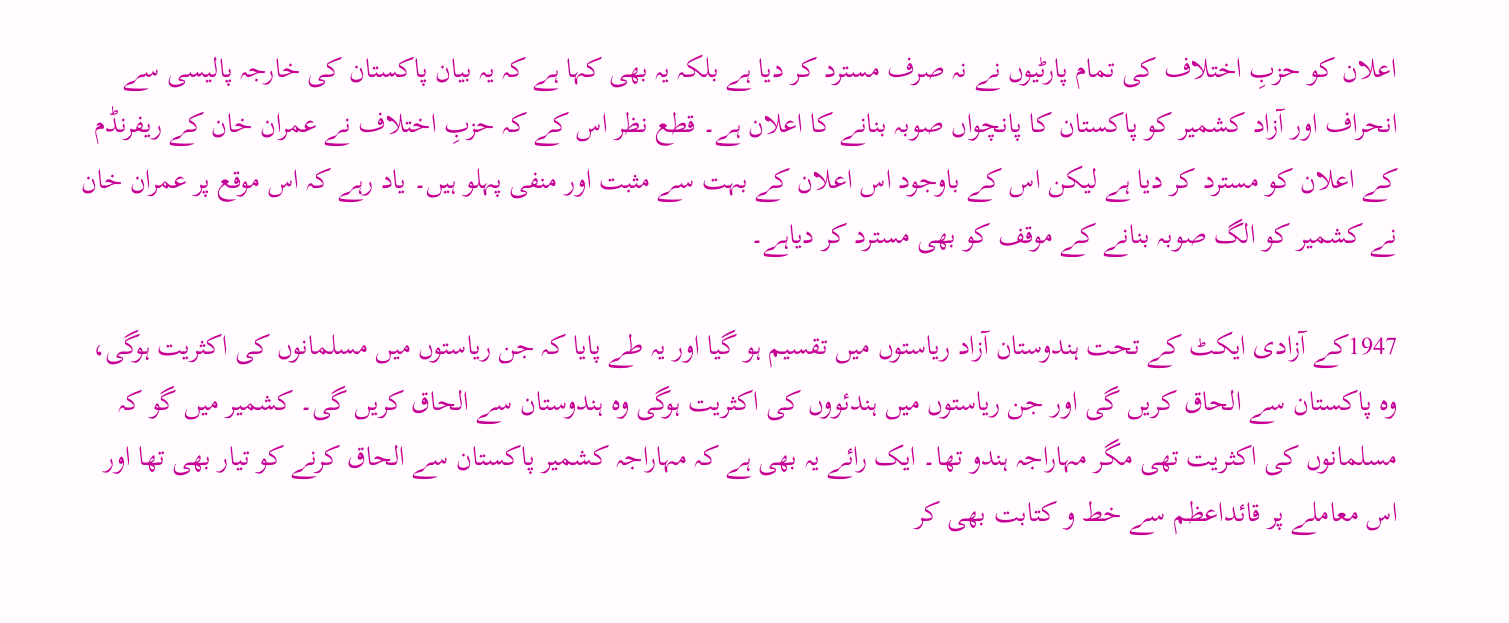اعلان کو حزبِ اختلاف کی تمام پارٹیوں نے نہ صرف مسترد کر دیا ہے بلکہ یہ بھی کہا ہے کہ یہ بیان پاکستان کی خارجہ پالیسی سے انحراف اور آزاد کشمیر کو پاکستان کا پانچواں صوبہ بنانے کا اعلان ہے۔ قطع نظر اس کے کہ حزبِ اختلاف نے عمران خان کے ریفرنڈم کے اعلان کو مسترد کر دیا ہے لیکن اس کے باوجود اس اعلان کے بہت سے مثبت اور منفی پہلو ہیں۔ یاد رہے کہ اس موقع پر عمران خان نے کشمیر کو الگ صوبہ بنانے کے موقف کو بھی مسترد کر دیاہے۔

1947کے آزادی ایکٹ کے تحت ہندوستان آزاد ریاستوں میں تقسیم ہو گیا اور یہ طے پایا کہ جن ریاستوں میں مسلمانوں کی اکثریت ہوگی، وہ پاکستان سے الحاق کریں گی اور جن ریاستوں میں ہندئووں کی اکثریت ہوگی وہ ہندوستان سے الحاق کریں گی۔ کشمیر میں گو کہ مسلمانوں کی اکثریت تھی مگر مہاراجہ ہندو تھا۔ ایک رائے یہ بھی ہے کہ مہاراجہ کشمیر پاکستان سے الحاق کرنے کو تیار بھی تھا اور اس معاملے پر قائداعظم سے خط و کتابت بھی کر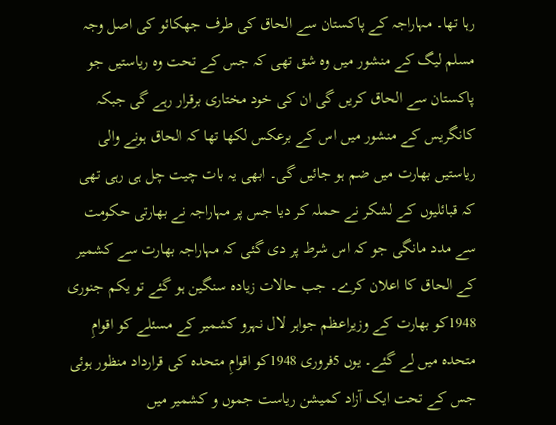رہا تھا۔ مہاراجہ کے پاکستان سے الحاق کی طرف جھکائو کی اصل وجہ مسلم لیگ کے منشور میں وہ شق تھی کہ جس کے تحت وہ ریاستیں جو پاکستان سے الحاق کریں گی ان کی خود مختاری برقرار رہے گی جبکہ کانگریس کے منشور میں اس کے برعکس لکھا تھا کہ الحاق ہونے والی ریاستیں بھارت میں ضم ہو جائیں گی۔ ابھی یہ بات چیت چل ہی رہی تھی کہ قبائلیوں کے لشکر نے حملہ کر دیا جس پر مہاراجہ نے بھارتی حکومت سے مدد مانگی جو کہ اس شرط پر دی گئی کہ مہاراجہ بھارت سے کشمیر کے الحاق کا اعلان کرے۔ جب حالات زیادہ سنگین ہو گئے تو یکم جنوری 1948کو بھارت کے وزیراعظم جواہر لال نہرو کشمیر کے مسئلے کو اقوامِ متحدہ میں لے گئے۔ یوں 5فروری 1948کو اقوامِ متحدہ کی قرارداد منظور ہوئی جس کے تحت ایک آزاد کمیشن ریاست جموں و کشمیر میں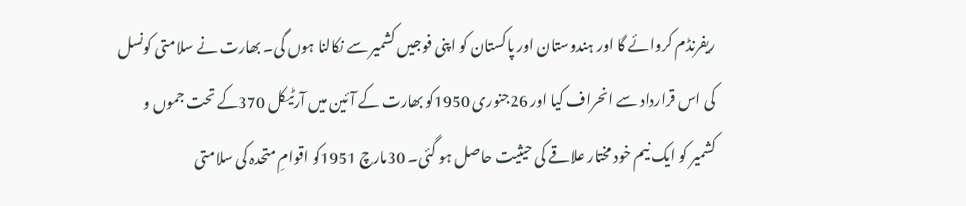ریفرنڈم کروائے گا اور ہندوستان اور پاکستان کو اپنی فوجیں کشمیر سے نکالنا ہوں گی۔ بھارت نے سلامتی کونسل کی اس قرارداد سے انحراف کیا اور 26جنوری 1950کو بھارت کے آئین میں آرٹیکل 370کے تحت جموں و کشمیر کو ایک نیم خود مختار علاقے کی حیثیت حاصل ہو گئی۔ 30مارچ 1951کو اقوامِ متحدہ کی سلامتی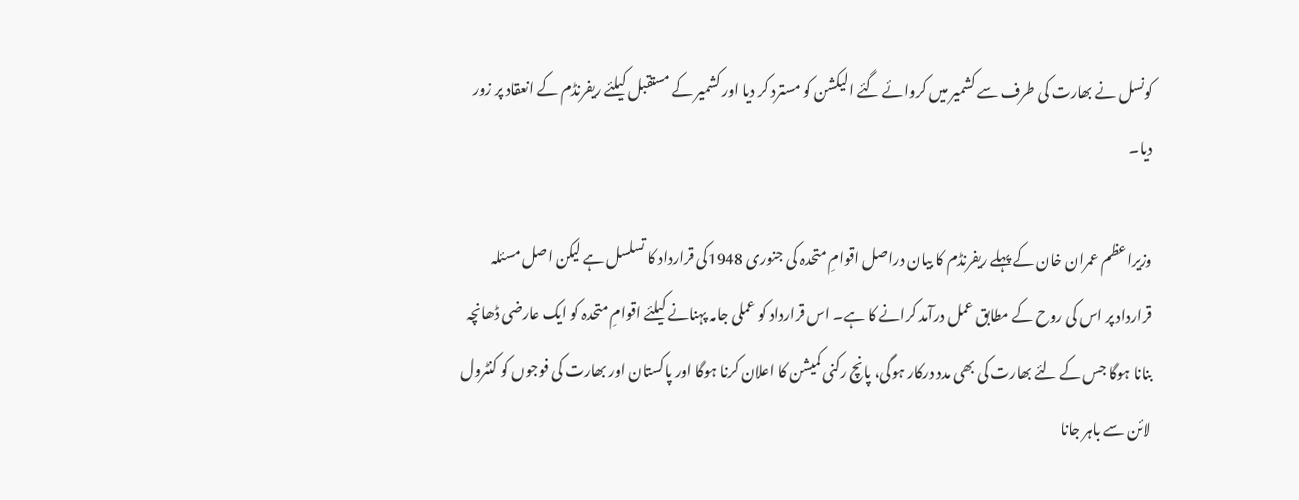کونسل نے بھارت کی طرف سے کشمیر میں کروائے گئے الیکشن کو مسترد کر دیا اور کشمیر کے مستقبل کیلئے ریفرنڈم کے انعقاد پر زور دیا۔

وزیراعظم عمران خان کے پہلے ریفرنڈم کا بیان دراصل اقوامِ متحدہ کی جنوری 1948کی قرارداد کا تسلسل ہے لیکن اصل مسئلہ قرارداد پر اس کی روح کے مطابق عمل درآمد کرانے کا ہے۔ اس قرارداد کو عملی جامہ پہنانے کیلئے اقوامِ متحدہ کو ایک عارضی ڈھانچہ بنانا ہوگا جس کے لئے بھارت کی بھی مدد درکار ہوگی، پانچ رکنی کمیشن کا اعلان کرنا ہوگا اور پاکستان اور بھارت کی فوجوں کو کنٹرول لائن سے باہر جانا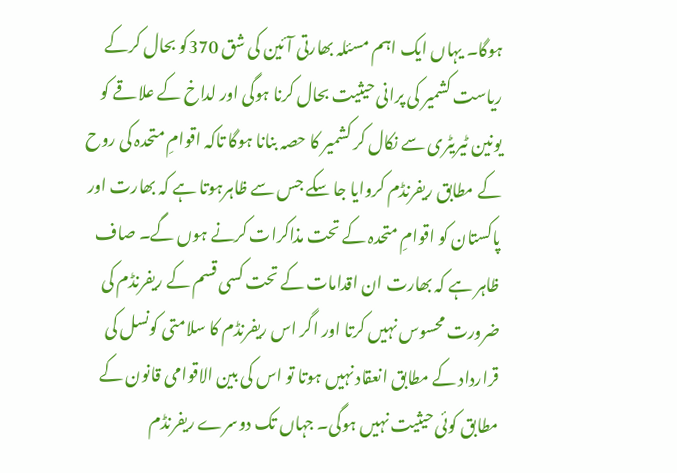ہوگا۔ یہاں ایک اہم مسئلہ بھارتی آئین کی شق 370کو بحال کرکے ریاست کشمیر کی پرانی حیثیت بحال کرنا ہوگی اور لداخ کے علاقے کو یونین ٹیریٹری سے نکال کر کشمیر کا حصہ بنانا ہوگا تاکہ اقوامِ متحدہ کی روح کے مطابق ریفرنڈم کروایا جا سکے جس سے ظاہرہوتا ہے کہ بھارت اور پاکستان کو اقوامِ متحدہ کے تحت مذاکرات کرنے ہوں گے۔ صاف ظاہر ہے کہ بھارت ان اقدامات کے تحت کسی قسم کے ریفرنڈم کی ضرورت محسوس نہیں کرتا اور اگر اس ریفرنڈم کا سلامتی کونسل کی قرارداد کے مطابق انعقاد نہیں ہوتا تو اس کی بین الاقوامی قانون کے مطابق کوئی حیثیت نہیں ہوگی۔ جہاں تک دوسرے ریفرنڈم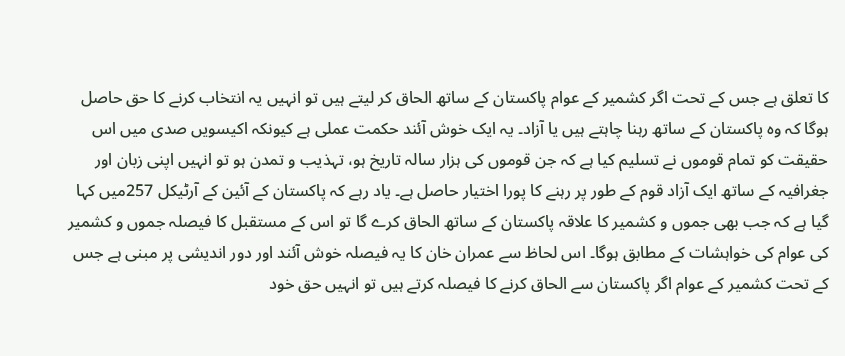کا تعلق ہے جس کے تحت اگر کشمیر کے عوام پاکستان کے ساتھ الحاق کر لیتے ہیں تو انہیں یہ انتخاب کرنے کا حق حاصل ہوگا کہ وہ پاکستان کے ساتھ رہنا چاہتے ہیں یا آزاد۔ یہ ایک خوش آئند حکمت عملی ہے کیونکہ اکیسویں صدی میں اس حقیقت کو تمام قوموں نے تسلیم کیا ہے کہ جن قوموں کی ہزار سالہ تاریخ ہو، تہذیب و تمدن ہو تو انہیں اپنی زبان اور جغرافیہ کے ساتھ ایک آزاد قوم کے طور پر رہنے کا پورا اختیار حاصل ہے۔ یاد رہے کہ پاکستان کے آئین کے آرٹیکل 257میں کہا گیا ہے کہ جب بھی جموں و کشمیر کا علاقہ پاکستان کے ساتھ الحاق کرے گا تو اس کے مستقبل کا فیصلہ جموں و کشمیر کی عوام کی خواہشات کے مطابق ہوگا۔ اس لحاظ سے عمران خان کا یہ فیصلہ خوش آئند اور دور اندیشی پر مبنی ہے جس کے تحت کشمیر کے عوام اگر پاکستان سے الحاق کرنے کا فیصلہ کرتے ہیں تو انہیں حق خود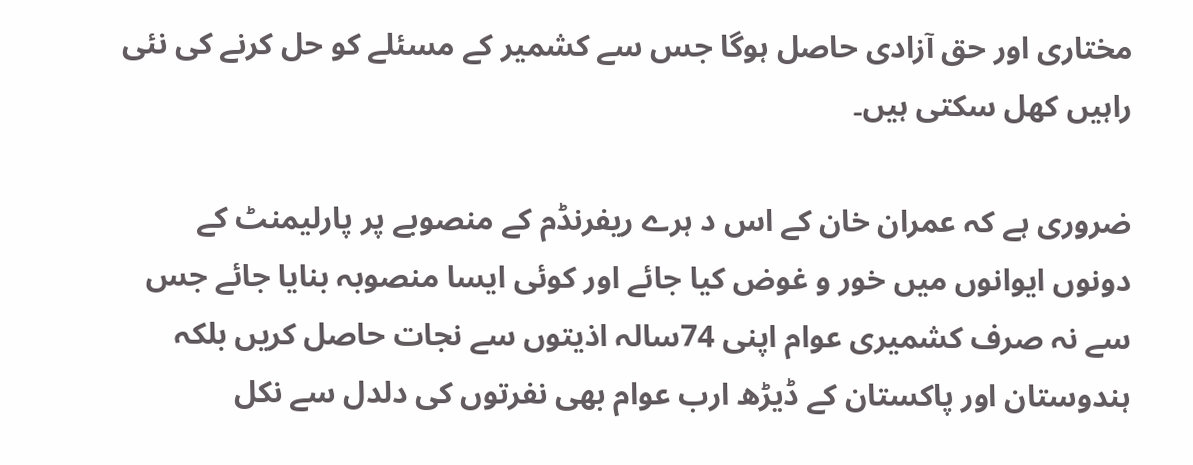مختاری اور حق آزادی حاصل ہوگا جس سے کشمیر کے مسئلے کو حل کرنے کی نئی راہیں کھل سکتی ہیں۔

ضروری ہے کہ عمران خان کے اس د ہرے ریفرنڈم کے منصوبے پر پارلیمنٹ کے دونوں ایوانوں میں خور و غوض کیا جائے اور کوئی ایسا منصوبہ بنایا جائے جس سے نہ صرف کشمیری عوام اپنی 74سالہ اذیتوں سے نجات حاصل کریں بلکہ ہندوستان اور پاکستان کے ڈیڑھ ارب عوام بھی نفرتوں کی دلدل سے نکل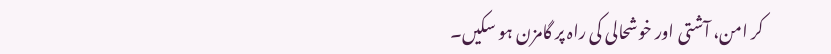کر امن، آشتی اور خوشحالی کی راہ پر گامزن ہو سکیں۔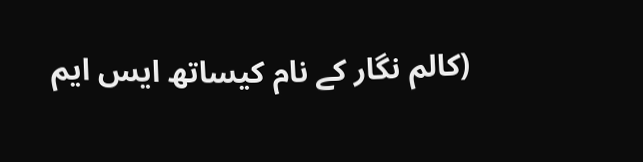(کالم نگار کے نام کیساتھ ایس ایم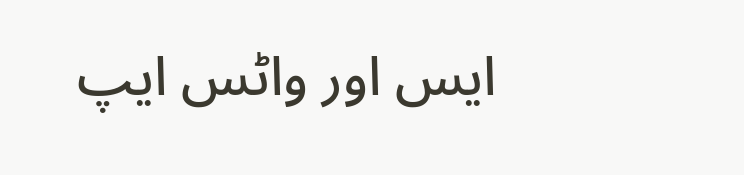ایس اور واٹس ایپ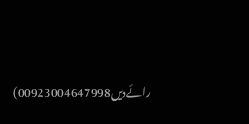رائےدیں00923004647998)